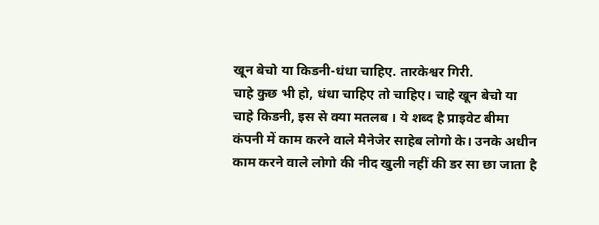खून बेचो या किडनी-धंधा चाहिए. तारकेश्वर गिरी.
चाहे कुछ भी हो, धंधा चाहिए तो चाहिए। चाहे खून बेचो या चाहे किडनी, इस से क्या मतलब । ये शब्द है प्राइवेट बीमा कंपनी में काम करने वाले मैनेजेर साहेब लोगो के। उनके अधीन काम करने वाले लोगो की नीद खुली नहीं की डर सा छा जाता है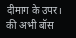दीमाग के उपर। की अभी बॉस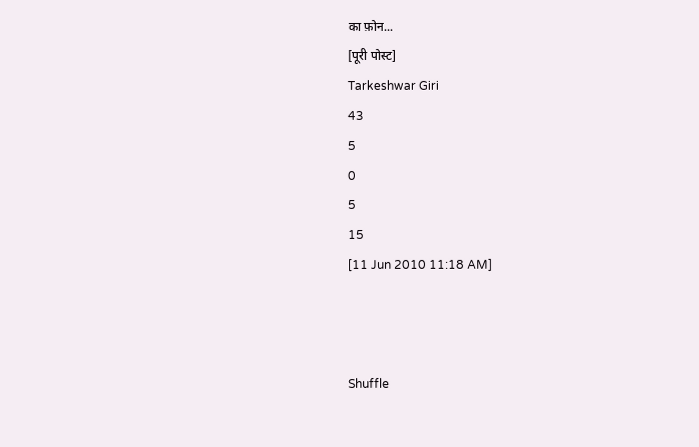का फ़ोन...
[पूरी पोस्ट]
Tarkeshwar Giri
43
5
0
5
15
[11 Jun 2010 11:18 AM]



Shuffle